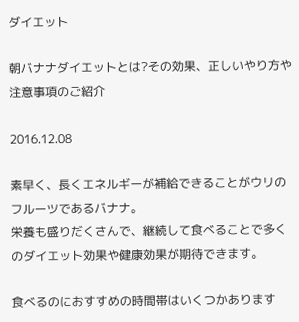ダイエット

朝バナナダイエットとは?その効果、正しいやり方や注意事項のご紹介

2016.12.08

素早く、長くエネルギーが補給できることがウリのフルーツであるバナナ。
栄養も盛りだくさんで、継続して食べることで多くのダイエット効果や健康効果が期待できます。

食べるのにおすすめの時間帯はいくつかあります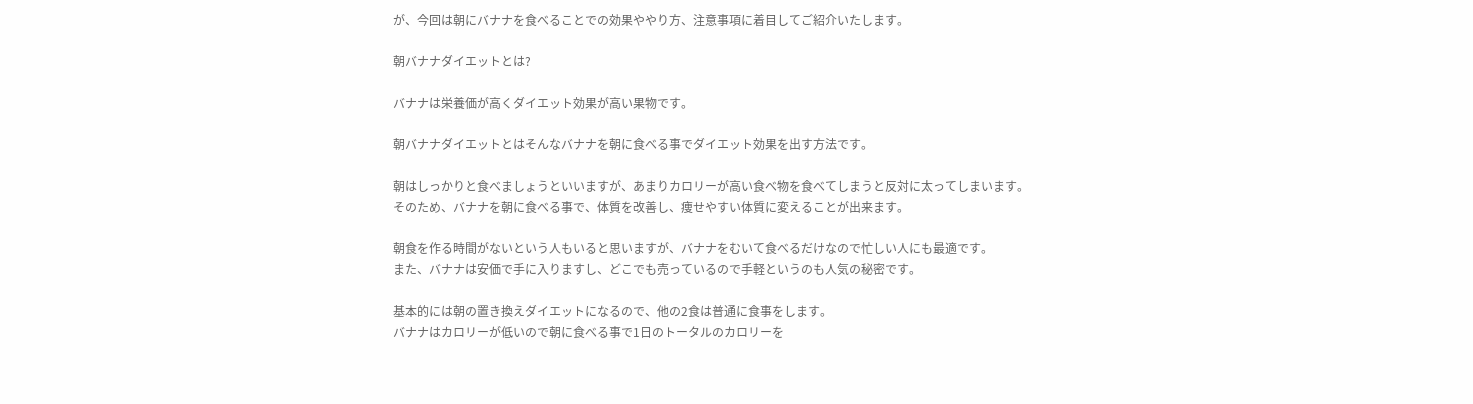が、今回は朝にバナナを食べることでの効果ややり方、注意事項に着目してご紹介いたします。

朝バナナダイエットとは?

バナナは栄養価が高くダイエット効果が高い果物です。

朝バナナダイエットとはそんなバナナを朝に食べる事でダイエット効果を出す方法です。

朝はしっかりと食べましょうといいますが、あまりカロリーが高い食べ物を食べてしまうと反対に太ってしまいます。
そのため、バナナを朝に食べる事で、体質を改善し、痩せやすい体質に変えることが出来ます。

朝食を作る時間がないという人もいると思いますが、バナナをむいて食べるだけなので忙しい人にも最適です。
また、バナナは安価で手に入りますし、どこでも売っているので手軽というのも人気の秘密です。

基本的には朝の置き換えダイエットになるので、他の2食は普通に食事をします。
バナナはカロリーが低いので朝に食べる事で1日のトータルのカロリーを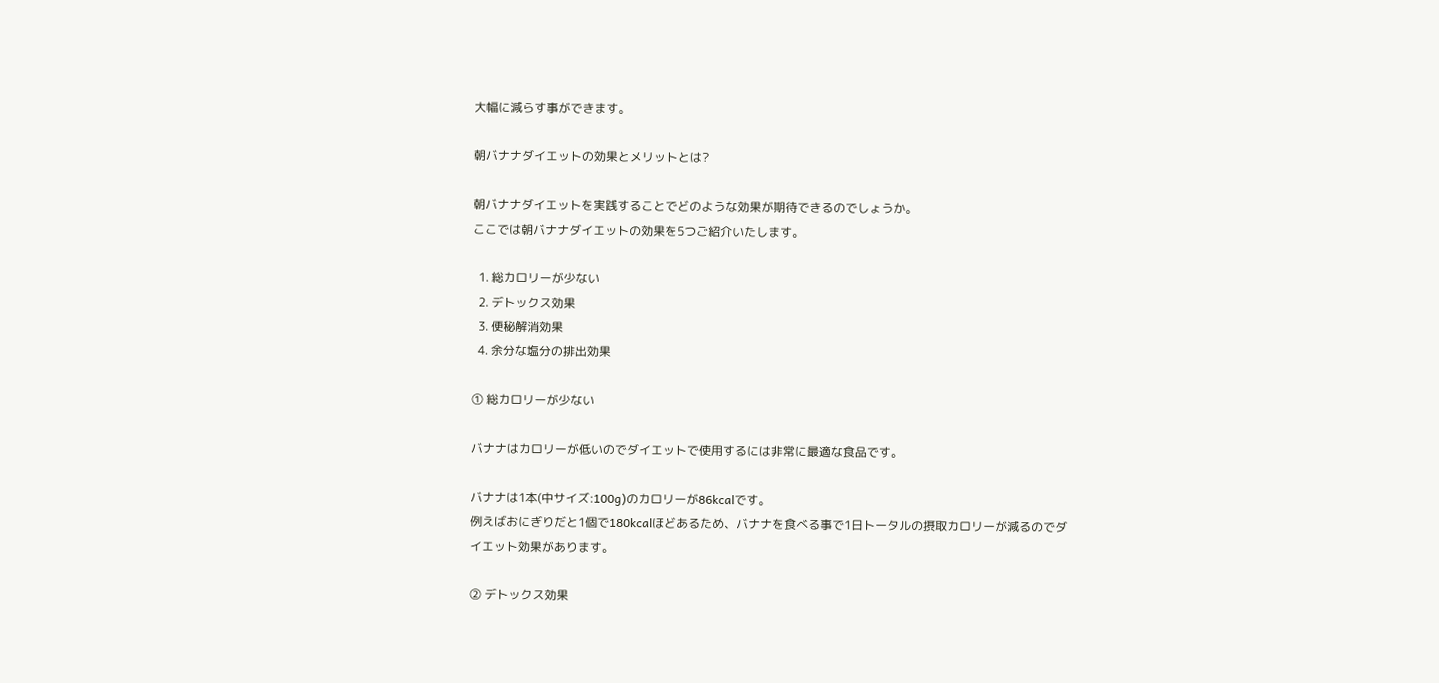大幅に減らす事ができます。

朝バナナダイエットの効果とメリットとは?

朝バナナダイエットを実践することでどのような効果が期待できるのでしょうか。
ここでは朝バナナダイエットの効果を5つご紹介いたします。

  1. 総カロリーが少ない
  2. デトックス効果
  3. 便秘解消効果
  4. 余分な塩分の排出効果

① 総カロリーが少ない

バナナはカロリーが低いのでダイエットで使用するには非常に最適な食品です。

バナナは1本(中サイズ:100g)のカロリーが86kcalです。
例えばおにぎりだと1個で180kcalほどあるため、バナナを食べる事で1日トータルの摂取カロリーが減るのでダイエット効果があります。

② デトックス効果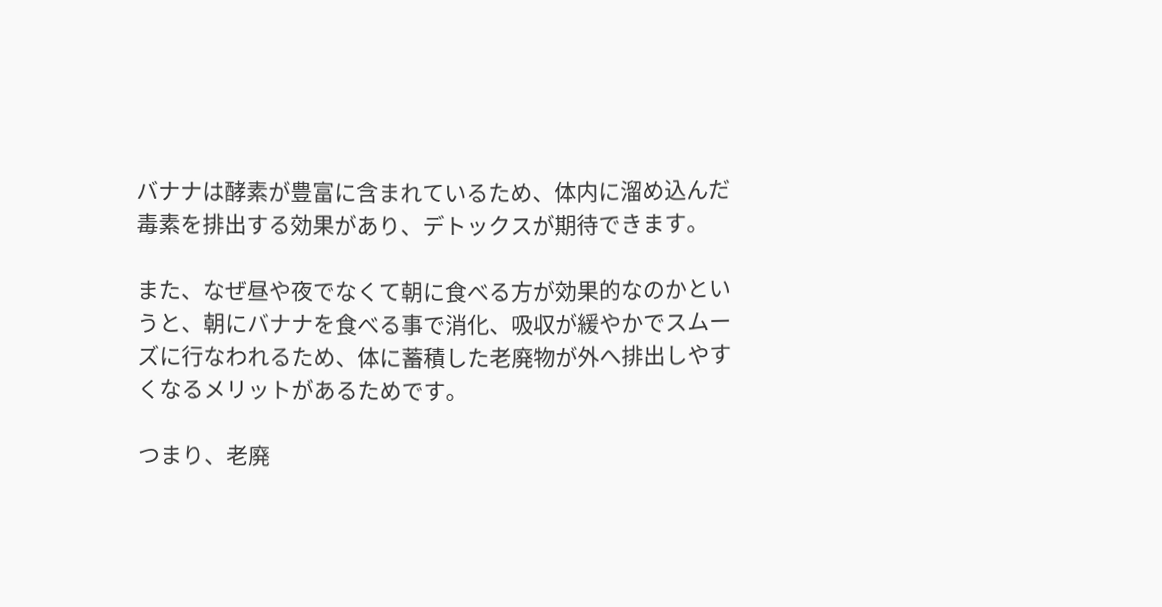バナナは酵素が豊富に含まれているため、体内に溜め込んだ毒素を排出する効果があり、デトックスが期待できます。

また、なぜ昼や夜でなくて朝に食べる方が効果的なのかというと、朝にバナナを食べる事で消化、吸収が緩やかでスムーズに行なわれるため、体に蓄積した老廃物が外へ排出しやすくなるメリットがあるためです。

つまり、老廃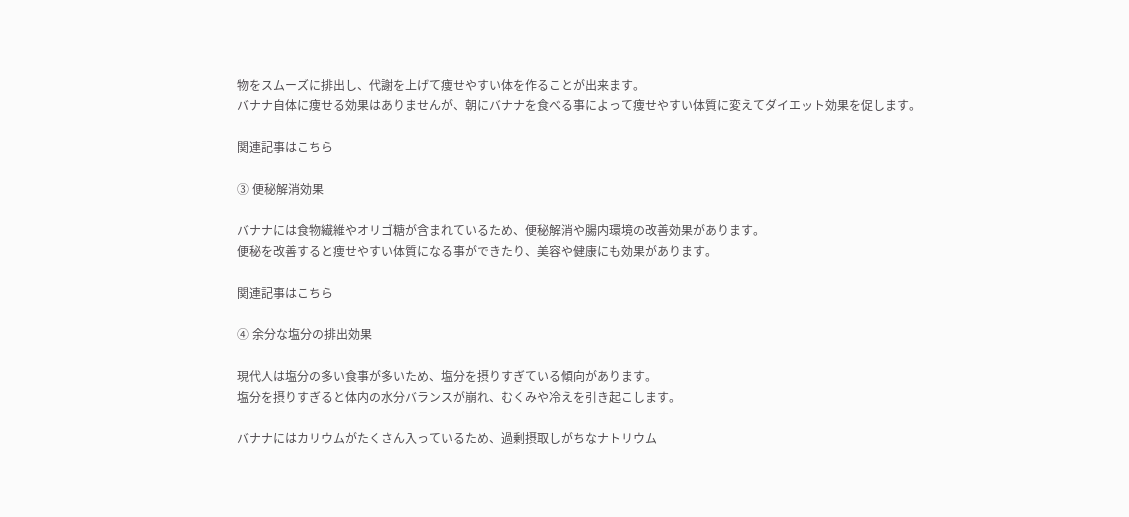物をスムーズに排出し、代謝を上げて痩せやすい体を作ることが出来ます。
バナナ自体に痩せる効果はありませんが、朝にバナナを食べる事によって痩せやすい体質に変えてダイエット効果を促します。

関連記事はこちら

③ 便秘解消効果

バナナには食物繊維やオリゴ糖が含まれているため、便秘解消や腸内環境の改善効果があります。
便秘を改善すると痩せやすい体質になる事ができたり、美容や健康にも効果があります。

関連記事はこちら

④ 余分な塩分の排出効果

現代人は塩分の多い食事が多いため、塩分を摂りすぎている傾向があります。
塩分を摂りすぎると体内の水分バランスが崩れ、むくみや冷えを引き起こします。

バナナにはカリウムがたくさん入っているため、過剰摂取しがちなナトリウム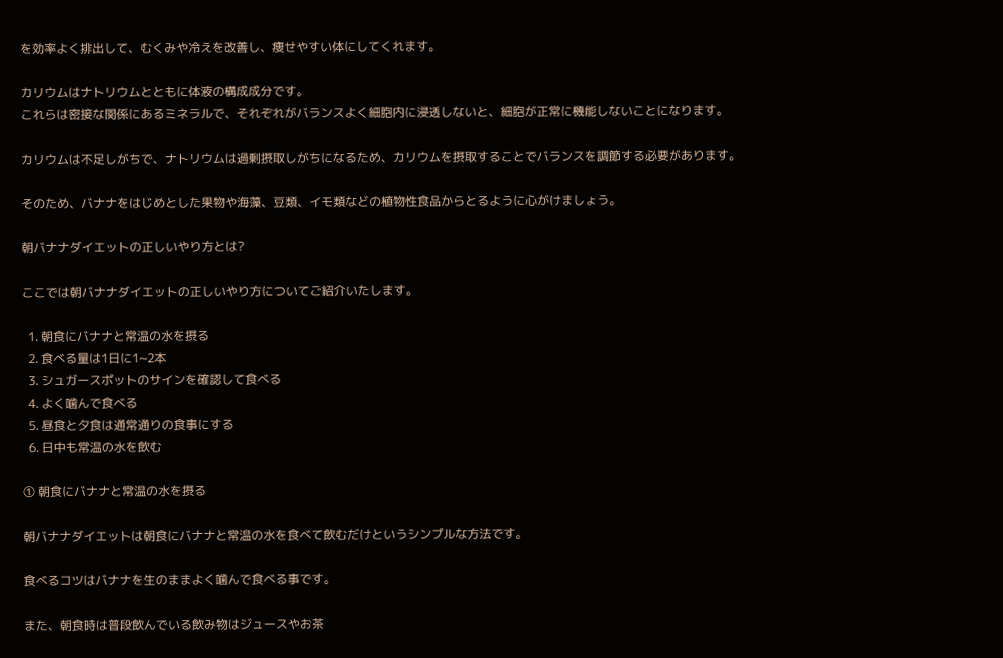を効率よく排出して、むくみや冷えを改善し、痩せやすい体にしてくれます。

カリウムはナトリウムとともに体液の構成成分です。
これらは密接な関係にあるミネラルで、それぞれがバランスよく細胞内に浸透しないと、細胞が正常に機能しないことになります。

カリウムは不足しがちで、ナトリウムは過剰摂取しがちになるため、カリウムを摂取することでバランスを調節する必要があります。

そのため、バナナをはじめとした果物や海藻、豆類、イモ類などの植物性食品からとるように心がけましょう。

朝バナナダイエットの正しいやり方とは?

ここでは朝バナナダイエットの正しいやり方についてご紹介いたします。

  1. 朝食にバナナと常温の水を摂る
  2. 食べる量は1日に1~2本
  3. シュガースポットのサインを確認して食べる
  4. よく噛んで食べる
  5. 昼食と夕食は通常通りの食事にする
  6. 日中も常温の水を飲む

① 朝食にバナナと常温の水を摂る

朝バナナダイエットは朝食にバナナと常温の水を食べて飲むだけというシンプルな方法です。

食べるコツはバナナを生のままよく噛んで食べる事です。

また、朝食時は普段飲んでいる飲み物はジュースやお茶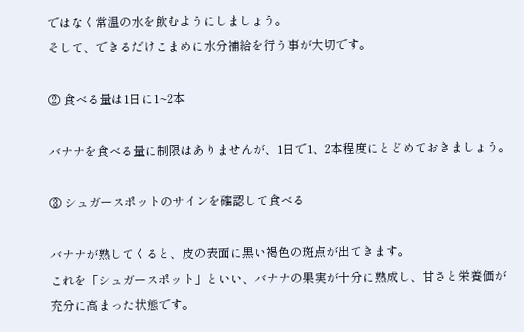ではなく常温の水を飲むようにしましょう。
そして、できるだけこまめに水分補給を行う事が大切です。

② 食べる量は1日に1~2本

バナナを食べる量に制限はありませんが、1日で1、2本程度にとどめておきましょう。

③ シュガースポットのサインを確認して食べる

バナナが熟してくると、皮の表面に黒い褐色の斑点が出てきます。
これを「シュガースポット」といい、バナナの果実が十分に熟成し、甘さと栄養価が充分に高まった状態です。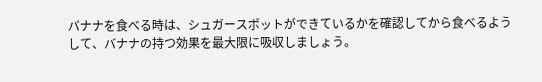バナナを食べる時は、シュガースポットができているかを確認してから食べるようして、バナナの持つ効果を最大限に吸収しましょう。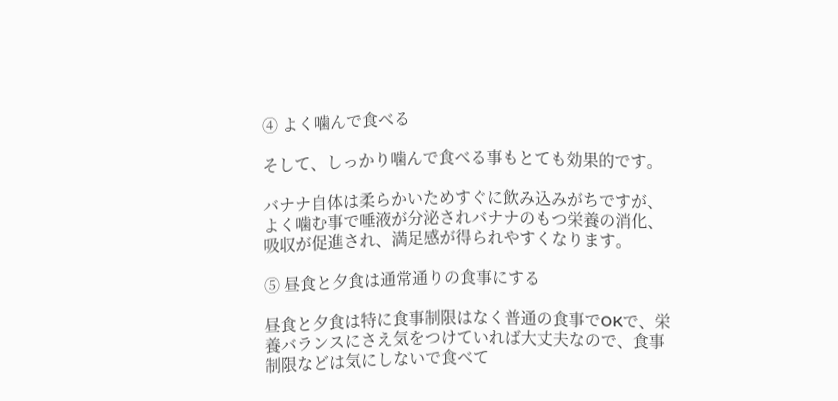④ よく噛んで食べる

そして、しっかり噛んで食べる事もとても効果的です。

バナナ自体は柔らかいためすぐに飲み込みがちですが、よく噛む事で唾液が分泌されバナナのもつ栄養の消化、吸収が促進され、満足感が得られやすくなります。

⑤ 昼食と夕食は通常通りの食事にする

昼食と夕食は特に食事制限はなく普通の食事でOKで、栄養バランスにさえ気をつけていれば大丈夫なので、食事制限などは気にしないで食べて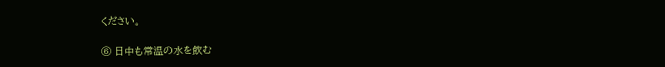ください。

⑥ 日中も常温の水を飲む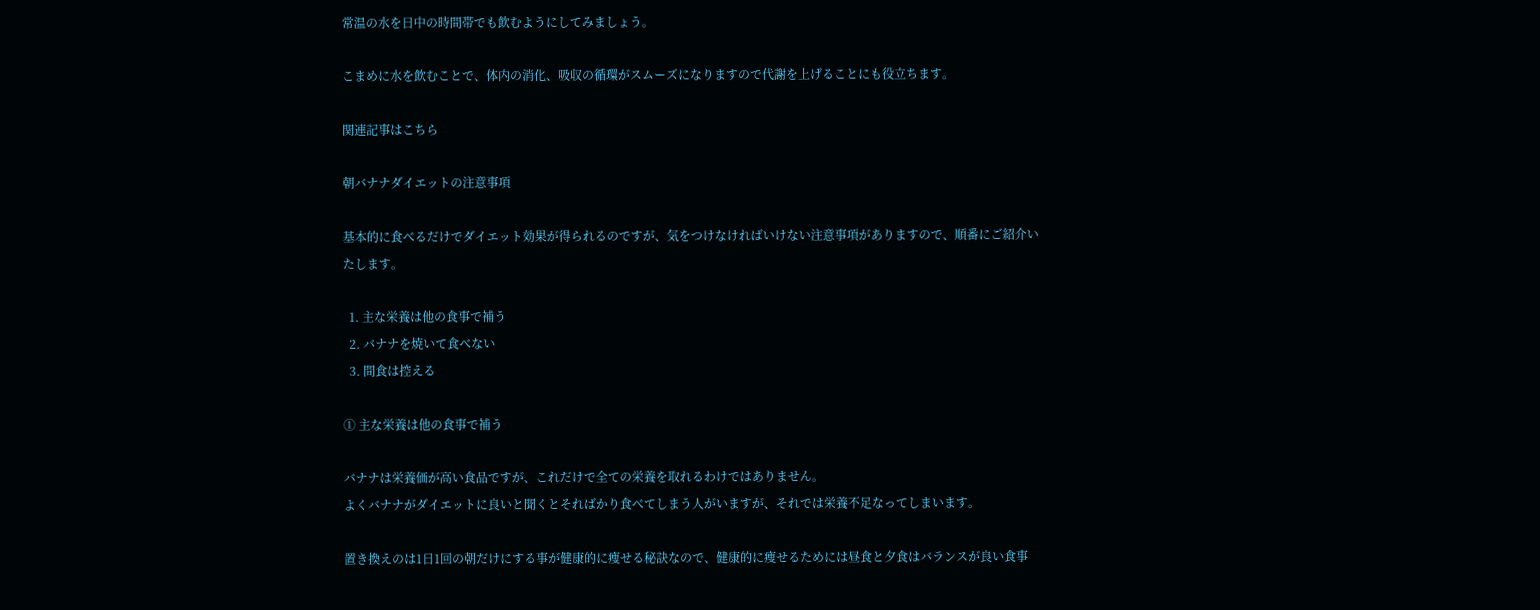常温の水を日中の時間帯でも飲むようにしてみましょう。

こまめに水を飲むことで、体内の消化、吸収の循環がスムーズになりますので代謝を上げることにも役立ちます。

関連記事はこちら

朝バナナダイエットの注意事項

基本的に食べるだけでダイエット効果が得られるのですが、気をつけなければいけない注意事項がありますので、順番にご紹介いたします。

  1. 主な栄養は他の食事で補う
  2. バナナを焼いて食べない
  3. 間食は控える

① 主な栄養は他の食事で補う

バナナは栄養価が高い食品ですが、これだけで全ての栄養を取れるわけではありません。
よくバナナがダイエットに良いと聞くとそればかり食べてしまう人がいますが、それでは栄養不足なってしまいます。

置き換えのは1日1回の朝だけにする事が健康的に痩せる秘訣なので、健康的に痩せるためには昼食と夕食はバランスが良い食事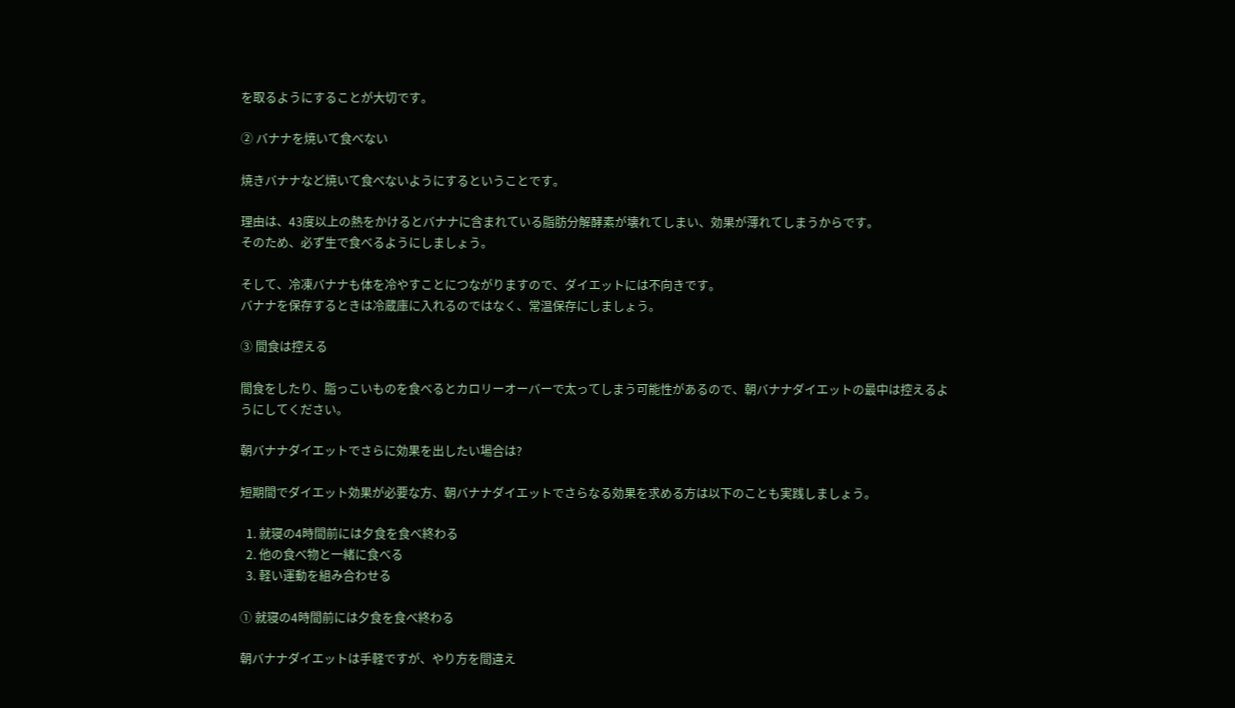を取るようにすることが大切です。

② バナナを焼いて食べない

焼きバナナなど焼いて食べないようにするということです。

理由は、43度以上の熱をかけるとバナナに含まれている脂肪分解酵素が壊れてしまい、効果が薄れてしまうからです。
そのため、必ず生で食べるようにしましょう。

そして、冷凍バナナも体を冷やすことにつながりますので、ダイエットには不向きです。
バナナを保存するときは冷蔵庫に入れるのではなく、常温保存にしましょう。

③ 間食は控える

間食をしたり、脂っこいものを食べるとカロリーオーバーで太ってしまう可能性があるので、朝バナナダイエットの最中は控えるようにしてください。

朝バナナダイエットでさらに効果を出したい場合は?

短期間でダイエット効果が必要な方、朝バナナダイエットでさらなる効果を求める方は以下のことも実践しましょう。

  1. 就寝の4時間前には夕食を食べ終わる
  2. 他の食べ物と一緒に食べる
  3. 軽い運動を組み合わせる

① 就寝の4時間前には夕食を食べ終わる

朝バナナダイエットは手軽ですが、やり方を間違え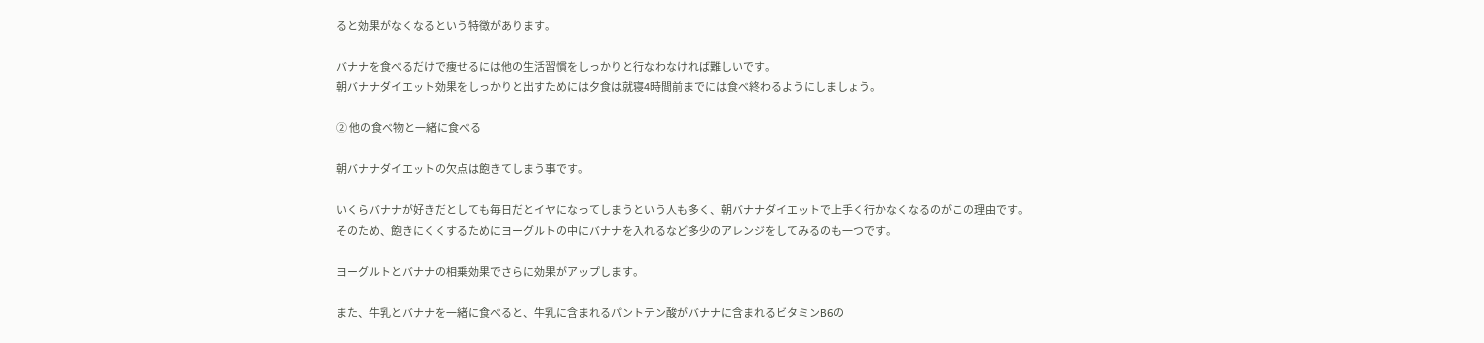ると効果がなくなるという特徴があります。

バナナを食べるだけで痩せるには他の生活習慣をしっかりと行なわなければ難しいです。
朝バナナダイエット効果をしっかりと出すためには夕食は就寝4時間前までには食べ終わるようにしましょう。

② 他の食べ物と一緒に食べる

朝バナナダイエットの欠点は飽きてしまう事です。

いくらバナナが好きだとしても毎日だとイヤになってしまうという人も多く、朝バナナダイエットで上手く行かなくなるのがこの理由です。
そのため、飽きにくくするためにヨーグルトの中にバナナを入れるなど多少のアレンジをしてみるのも一つです。

ヨーグルトとバナナの相乗効果でさらに効果がアップします。

また、牛乳とバナナを一緒に食べると、牛乳に含まれるパントテン酸がバナナに含まれるビタミンB6の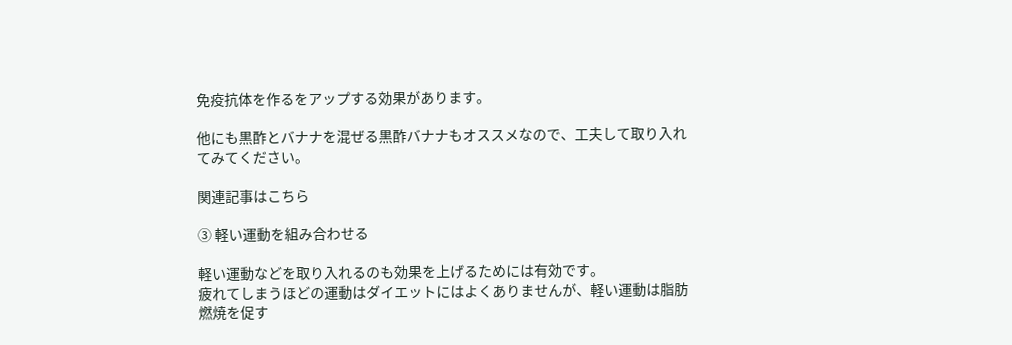免疫抗体を作るをアップする効果があります。

他にも黒酢とバナナを混ぜる黒酢バナナもオススメなので、工夫して取り入れてみてください。

関連記事はこちら

③ 軽い運動を組み合わせる

軽い運動などを取り入れるのも効果を上げるためには有効です。
疲れてしまうほどの運動はダイエットにはよくありませんが、軽い運動は脂肪燃焼を促す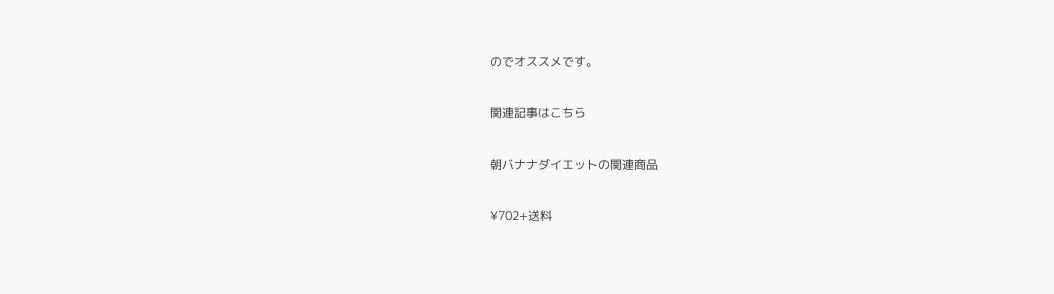のでオススメです。

関連記事はこちら

朝バナナダイエットの関連商品

¥702+送料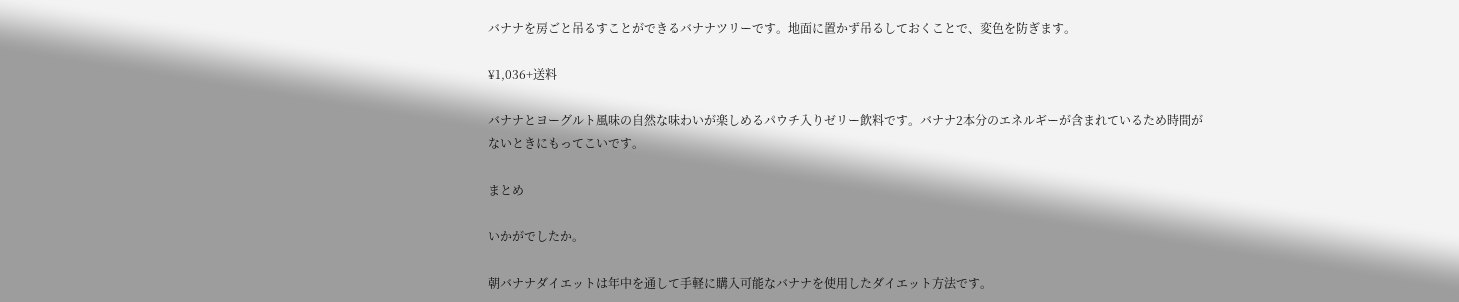バナナを房ごと吊るすことができるバナナツリーです。地面に置かず吊るしておくことで、変色を防ぎます。

¥1,036+送料

バナナとヨーグルト風味の自然な味わいが楽しめるパウチ入りゼリー飲料です。バナナ2本分のエネルギーが含まれているため時間がないときにもってこいです。

まとめ

いかがでしたか。

朝バナナダイエットは年中を通して手軽に購入可能なバナナを使用したダイエット方法です。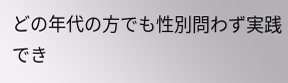どの年代の方でも性別問わず実践でき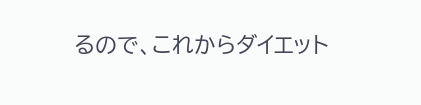るので、これからダイエット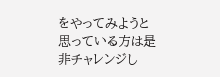をやってみようと思っている方は是非チャレンジし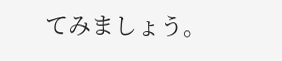てみましょう。